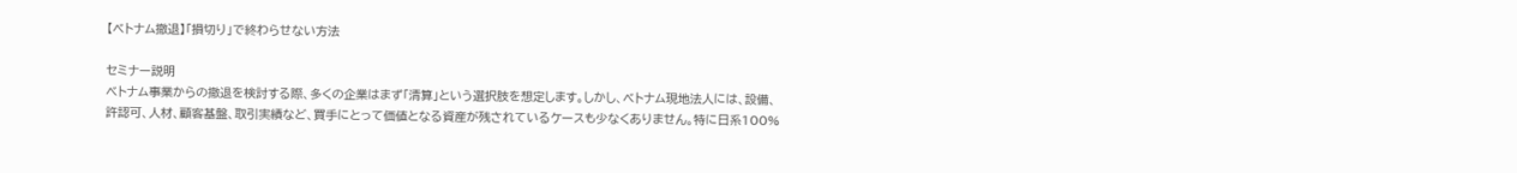【ベトナム撤退】「損切り」で終わらせない方法

セミナー説明
ベトナム事業からの撤退を検討する際、多くの企業はまず「清算」という選択肢を想定します。しかし、ベトナム現地法人には、設備、許認可、人材、顧客基盤、取引実績など、買手にとって価値となる資産が残されているケースも少なくありません。特に日系100%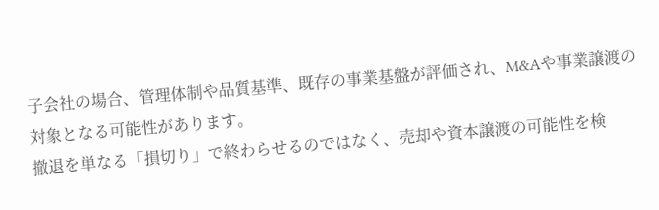子会社の場合、管理体制や品質基準、既存の事業基盤が評価され、M&Aや事業譲渡の対象となる可能性があります。
撤退を単なる「損切り」で終わらせるのではなく、売却や資本譲渡の可能性を検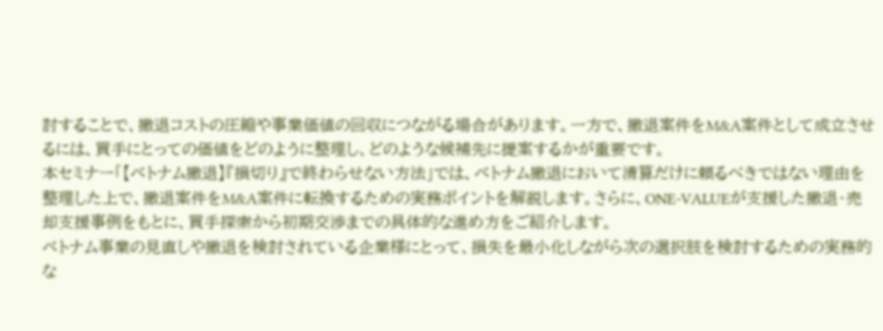討することで、撤退コストの圧縮や事業価値の回収につながる場合があります。一方で、撤退案件をM&A案件として成立させるには、買手にとっての価値をどのように整理し、どのような候補先に提案するかが重要です。
本セミナー「【ベトナム撤退】『損切り』で終わらせない方法」では、ベトナム撤退において清算だけに頼るべきではない理由を整理した上で、撤退案件をM&A案件に転換するための実務ポイントを解説します。さらに、ONE-VALUEが支援した撤退・売却支援事例をもとに、買手探索から初期交渉までの具体的な進め方をご紹介します。
ベトナム事業の見直しや撤退を検討されている企業様にとって、損失を最小化しながら次の選択肢を検討するための実務的な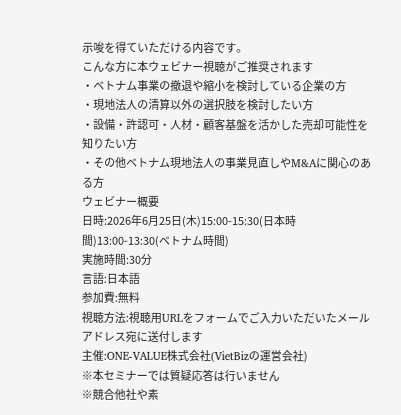示唆を得ていただける内容です。
こんな方に本ウェビナー視聴がご推奨されます
・ベトナム事業の撤退や縮小を検討している企業の方
・現地法人の清算以外の選択肢を検討したい方
・設備・許認可・人材・顧客基盤を活かした売却可能性を知りたい方
・その他ベトナム現地法人の事業見直しやM&Aに関心のある方
ウェビナー概要
日時:2026年6月25日(木)15:00-15:30(日本時間)13:00-13:30(ベトナム時間)
実施時間:30分
言語:日本語
参加費:無料
視聴方法:視聴用URLをフォームでご入力いただいたメールアドレス宛に送付します
主催:ONE-VALUE株式会社(VietBizの運営会社)
※本セミナーでは質疑応答は行いません
※競合他社や素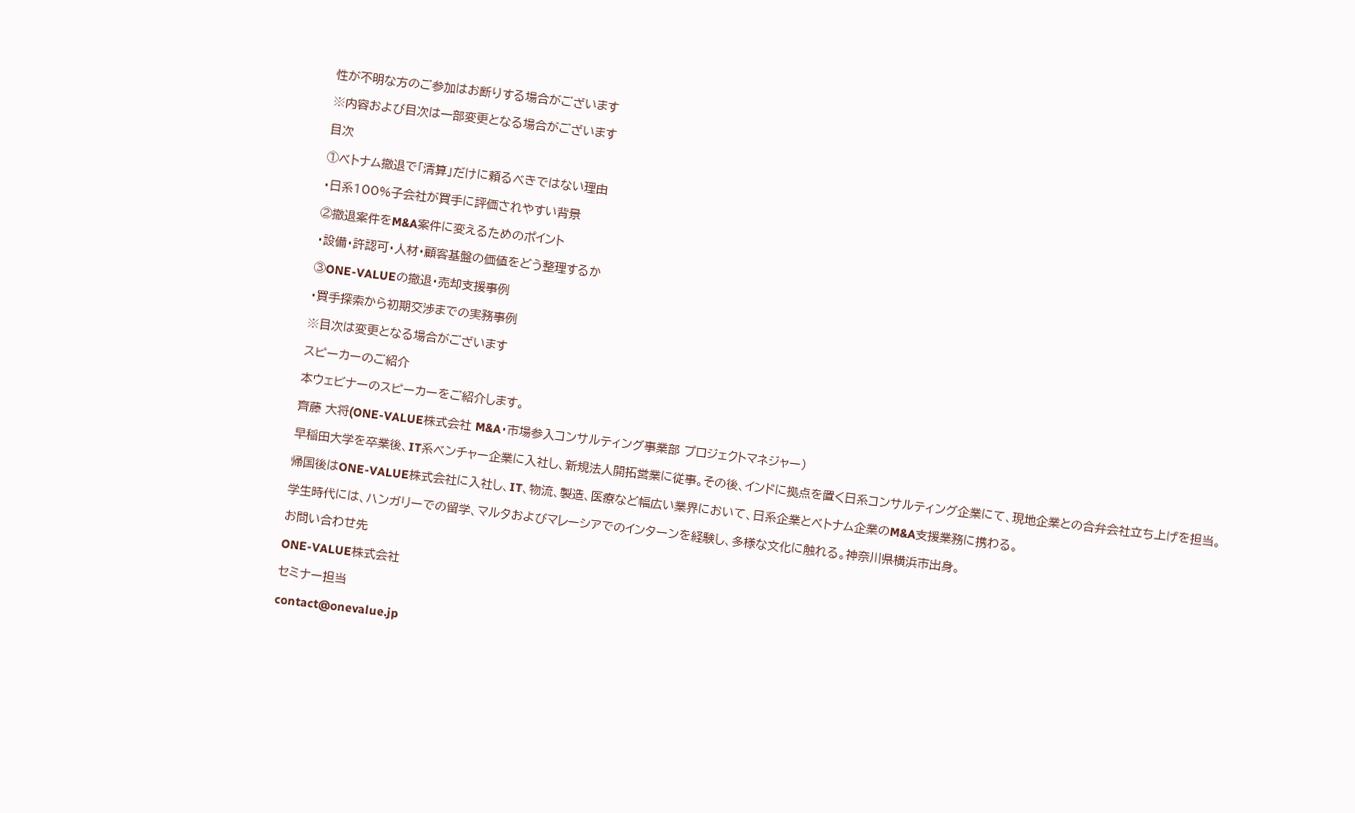性が不明な方のご参加はお断りする場合がございます
※内容および目次は一部変更となる場合がございます
目次
①ベトナム撤退で「清算」だけに頼るべきではない理由
・日系100%子会社が買手に評価されやすい背景
②撤退案件をM&A案件に変えるためのポイント
・設備・許認可・人材・顧客基盤の価値をどう整理するか
③ONE-VALUEの撤退・売却支援事例
・買手探索から初期交渉までの実務事例
※目次は変更となる場合がございます
スピーカーのご紹介
本ウェビナーのスピーカーをご紹介します。
齊藤 大将(ONE-VALUE株式会社 M&A・市場参入コンサルティング事業部 プロジェクトマネジャー)
早稲田大学を卒業後、IT系ベンチャー企業に入社し、新規法人開拓営業に従事。その後、インドに拠点を置く日系コンサルティング企業にて、現地企業との合弁会社立ち上げを担当。
帰国後はONE-VALUE株式会社に入社し、IT、物流、製造、医療など幅広い業界において、日系企業とベトナム企業のM&A支援業務に携わる。
学生時代には、ハンガリーでの留学、マルタおよびマレーシアでのインターンを経験し、多様な文化に触れる。神奈川県横浜市出身。
お問い合わせ先
ONE-VALUE株式会社
セミナー担当
contact@onevalue.jp